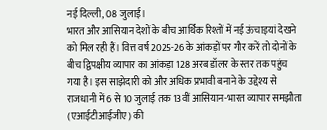नई दिल्ली, 08 जुलाई।
भारत और आसियान देशों के बीच आर्थिक रिश्तों में नई ऊंचाइयां देखने को मिल रही हैं। वित्त वर्ष 2025-26 के आंकड़ों पर गौर करें तो दोनों के बीच द्विपक्षीय व्यापार का आंकड़ा 128 अरब डॉलर के स्तर तक पहुंच गया है। इस साझेदारी को और अधिक प्रभावी बनाने के उद्देश्य से राजधानी में 6 से 10 जुलाई तक 13वीं आसियान-भारत व्यापार समझौता (एआईटीआईजीए) की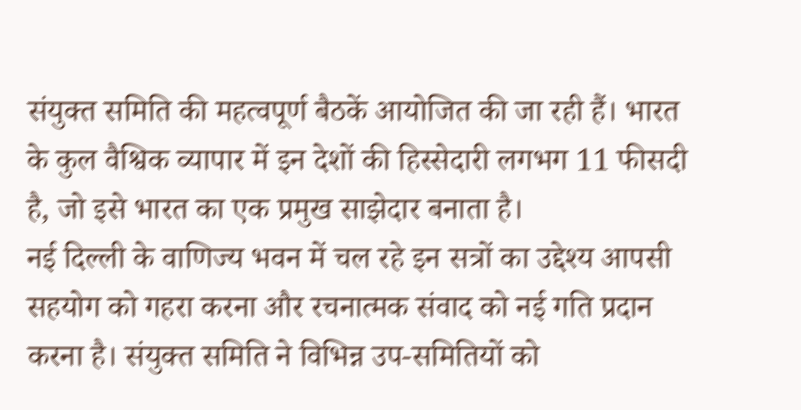संयुक्त समिति की महत्वपूर्ण बैठकें आयोजित की जा रही हैं। भारत के कुल वैश्विक व्यापार में इन देशों की हिस्सेदारी लगभग 11 फीसदी है, जो इसे भारत का एक प्रमुख साझेदार बनाता है।
नई दिल्ली के वाणिज्य भवन में चल रहे इन सत्रों का उद्देश्य आपसी सहयोग को गहरा करना और रचनात्मक संवाद को नई गति प्रदान करना है। संयुक्त समिति ने विभिन्न उप-समितियों को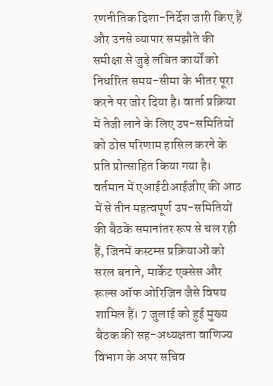रणनीतिक दिशा-निर्देश जारी किए हैं और उनसे व्यापार समझौते की समीक्षा से जुड़े लंबित कार्यों को निर्धारित समय-सीमा के भीतर पूरा करने पर जोर दिया है। वार्ता प्रक्रिया में तेजी लाने के लिए उप-समितियों को ठोस परिणाम हासिल करने के प्रति प्रोत्साहित किया गया है।
वर्तमान में एआईटीआईजीए की आठ में से तीन महत्वपूर्ण उप-समितियों की बैठकें समानांतर रूप से चल रही हैं, जिनमें कस्टम्स प्रक्रियाओं को सरल बनाने, मार्केट एक्सेस और रूल्स ऑफ ओरिजिन जैसे विषय शामिल हैं। 7 जुलाई को हुई मुख्य बैठक की सह-अध्यक्षता वाणिज्य विभाग के अपर सचिव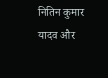नितिन कुमार यादव और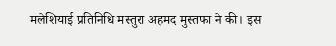मलेशियाई प्रतिनिधि मस्तुरा अहमद मुस्तफा ने की। इस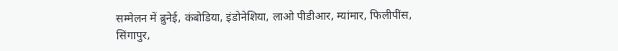सम्मेलन में ब्रुनेई, कंबोडिया, इंडोनेशिया, लाओ पीडीआर, म्यांमार, फिलीपींस, सिंगापुर,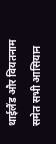थाईलैंड और वियतनाम समेत सभी आसियान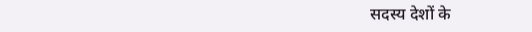सदस्य देशों के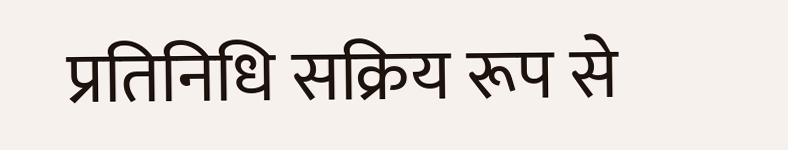प्रतिनिधि सक्रिय रूप से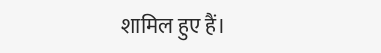शामिल हुए हैं।